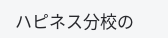ハピネス分校の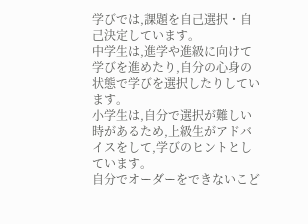学びでは,課題を自己選択・自己決定しています。
中学生は,進学や進級に向けて学びを進めたり,自分の心身の状態で学びを選択したりしています。
小学生は,自分で選択が難しい時があるため,上級生がアドバイスをして,学びのヒントとしています。
自分でオーダーをできないこど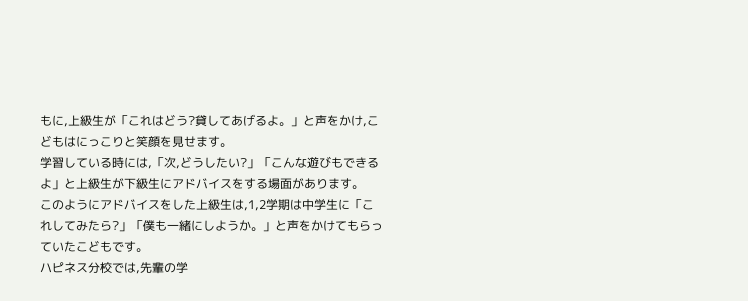もに,上級生が「これはどう?貸してあげるよ。」と声をかけ,こどもはにっこりと笑顔を見せます。
学習している時には,「次,どうしたい?」「こんな遊びもできるよ」と上級生が下級生にアドバイスをする場面があります。
このようにアドバイスをした上級生は,1,2学期は中学生に「これしてみたら?」「僕も一緒にしようか。」と声をかけてもらっていたこどもです。
ハピネス分校では,先輩の学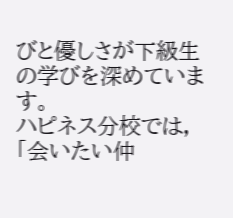びと優しさが下級生の学びを深めています。
ハピネス分校では,「会いたい仲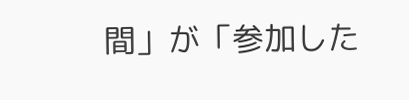間」が「参加した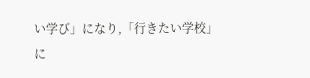い学び」になり,「行きたい学校」に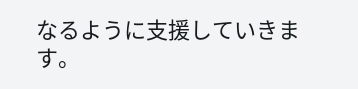なるように支援していきます。